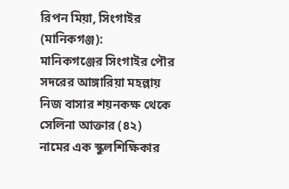রিপন মিয়া, সিংগাইর (মানিকগঞ্জ):
মানিকগঞ্জের সিংগাইর পৌর সদরের আঙ্গারিয়া মহল্লায় নিজ বাসার শয়নকক্ষ থেকে সেলিনা আক্তার (৪২) নামের এক স্কুলশিক্ষিকার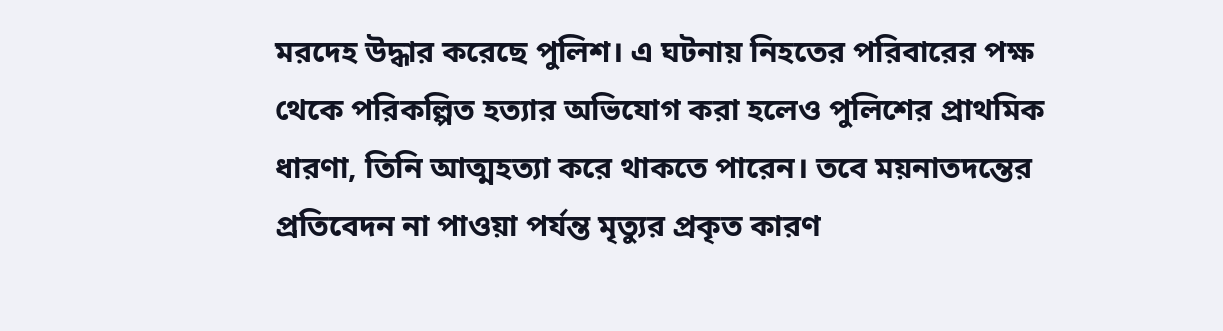মরদেহ উদ্ধার করেছে পুলিশ। এ ঘটনায় নিহতের পরিবারের পক্ষ থেকে পরিকল্পিত হত্যার অভিযোগ করা হলেও পুলিশের প্রাথমিক ধারণা, তিনি আত্মহত্যা করে থাকতে পারেন। তবে ময়নাতদন্তের প্রতিবেদন না পাওয়া পর্যন্ত মৃত্যুর প্রকৃত কারণ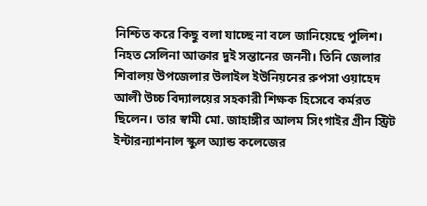নিশ্চিত করে কিছু বলা যাচ্ছে না বলে জানিয়েছে পুলিশ।
নিহত সেলিনা আক্তার দুই সন্তানের জননী। তিনি জেলার শিবালয় উপজেলার উলাইল ইউনিয়নের রুপসা ওয়াহেদ আলী উচ্চ বিদ্যালয়ের সহকারী শিক্ষক হিসেবে কর্মরত ছিলেন। তার স্বামী মো. জাহাঙ্গীর আলম সিংগাইর গ্রীন স্ট্রিট ইন্টারন্যাশনাল স্কুল অ্যান্ড কলেজের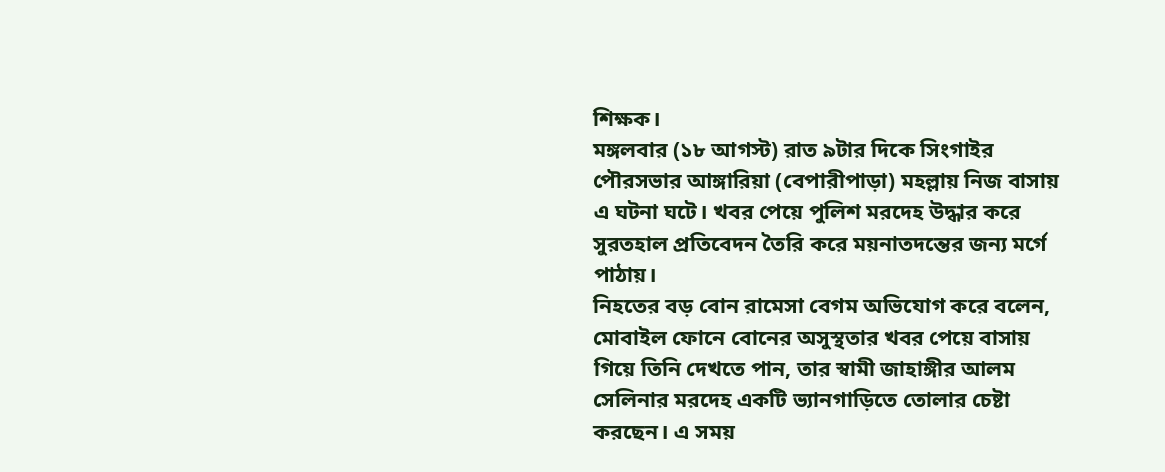শিক্ষক।
মঙ্গলবার (১৮ আগস্ট) রাত ৯টার দিকে সিংগাইর পৌরসভার আঙ্গারিয়া (বেপারীপাড়া) মহল্লায় নিজ বাসায় এ ঘটনা ঘটে। খবর পেয়ে পুলিশ মরদেহ উদ্ধার করে সুরতহাল প্রতিবেদন তৈরি করে ময়নাতদন্তের জন্য মর্গে পাঠায়।
নিহতের বড় বোন রামেসা বেগম অভিযোগ করে বলেন, মোবাইল ফোনে বোনের অসুস্থতার খবর পেয়ে বাসায় গিয়ে তিনি দেখতে পান, তার স্বামী জাহাঙ্গীর আলম সেলিনার মরদেহ একটি ভ্যানগাড়িতে তোলার চেষ্টা করছেন। এ সময়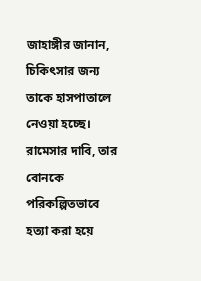জাহাঙ্গীর জানান, চিকিৎসার জন্য তাকে হাসপাতালে নেওয়া হচ্ছে। রামেসার দাবি, তার বোনকে পরিকল্পিতভাবে হত্যা করা হয়ে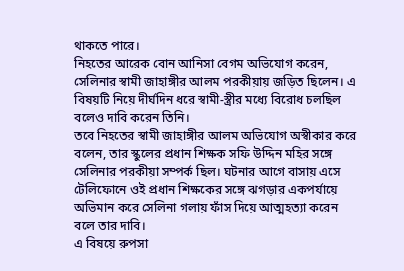থাকতে পারে।
নিহতের আরেক বোন আনিসা বেগম অভিযোগ করেন, সেলিনার স্বামী জাহাঙ্গীর আলম পরকীয়ায় জড়িত ছিলেন। এ বিষয়টি নিয়ে দীর্ঘদিন ধরে স্বামী-স্ত্রীর মধ্যে বিরোধ চলছিল বলেও দাবি করেন তিনি।
তবে নিহতের স্বামী জাহাঙ্গীর আলম অভিযোগ অস্বীকার করে বলেন, তার স্কুলের প্রধান শিক্ষক সফি উদ্দিন মহির সঙ্গে সেলিনার পরকীয়া সম্পর্ক ছিল। ঘটনার আগে বাসায় এসে টেলিফোনে ওই প্রধান শিক্ষকের সঙ্গে ঝগড়ার একপর্যায়ে অভিমান করে সেলিনা গলায় ফাঁস দিয়ে আত্মহত্যা করেন বলে তার দাবি।
এ বিষয়ে রুপসা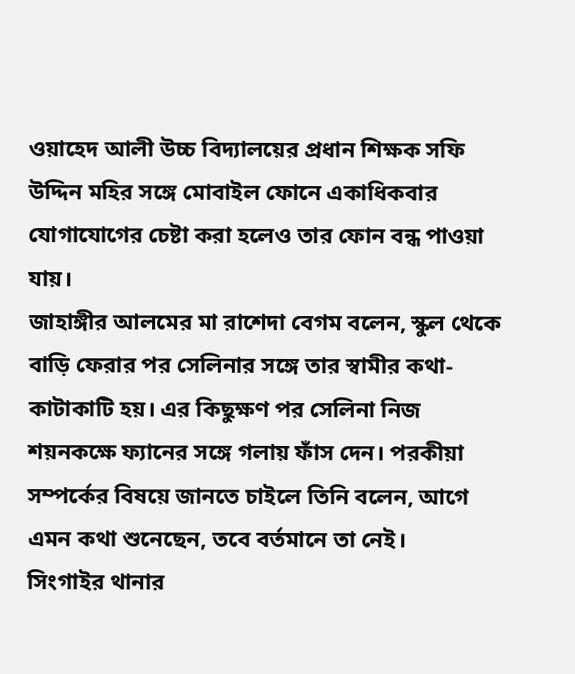ওয়াহেদ আলী উচ্চ বিদ্যালয়ের প্রধান শিক্ষক সফি উদ্দিন মহির সঙ্গে মোবাইল ফোনে একাধিকবার যোগাযোগের চেষ্টা করা হলেও তার ফোন বন্ধ পাওয়া যায়।
জাহাঙ্গীর আলমের মা রাশেদা বেগম বলেন, স্কুল থেকে বাড়ি ফেরার পর সেলিনার সঙ্গে তার স্বামীর কথা-কাটাকাটি হয়। এর কিছুক্ষণ পর সেলিনা নিজ শয়নকক্ষে ফ্যানের সঙ্গে গলায় ফাঁস দেন। পরকীয়া সম্পর্কের বিষয়ে জানতে চাইলে তিনি বলেন, আগে এমন কথা শুনেছেন, তবে বর্তমানে তা নেই।
সিংগাইর থানার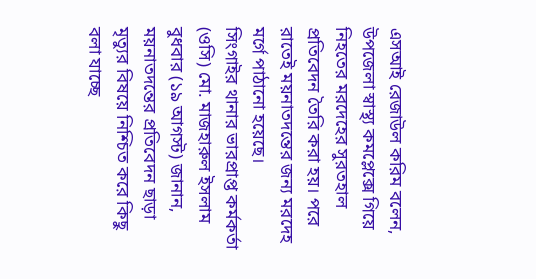এসআই রেজাউল করিম বলেন, উপজেলা স্বাস্থ্য কমপ্লেক্সে গিয়ে নিহতের মরদেহের সুরতহাল প্রতিবেদন তৈরি করা হয়। পরে রাতেই ময়নাতদন্তের জন্য মরদেহ মর্গে পাঠানো হয়েছে।
সিংগাইর থানার ভারপ্রাপ্ত কর্মকর্তা (ওসি) মো. মাজহারুল ইসলাম বুধবার (১৯ আগস্ট) জানান, ময়নাতদন্তের প্রতিবেদন ছাড়া মৃত্যুর বিষয়ে নিশ্চিত করে কিছু বলা যাচ্ছে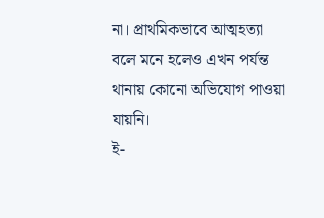না। প্রাথমিকভাবে আত্মহত্যা বলে মনে হলেও এখন পর্যন্ত থানায় কোনো অভিযোগ পাওয়া যায়নি।
ই-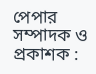পেপার
সম্পাদক ও প্রকাশক :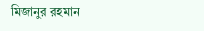মিজানুর রহমান